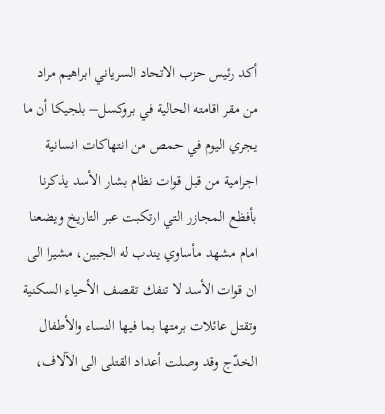أكد رئيس حزب الاتحاد السرياني ابراهيم مراد من مقر اقامته الحالية في بروكسل– بلجيكا أن ما يجري اليوم في حمص من انتهاكات انسانية اجرامية من قبل قوات نظام بشار الأسد يذكرنا بأفظع المجازر التي ارتكبت عبر التاريخ ويضعنا امام مشهد مأساوي يندب له الجبين، مشيرا الى ان قوات الأسد لا تنفك تقصف الأحياء السكنية وتقتل عائلات برمتها بما فيها النساء والأطفال الخدّج وقد وصلت أعداد القتلى الى الآلاف،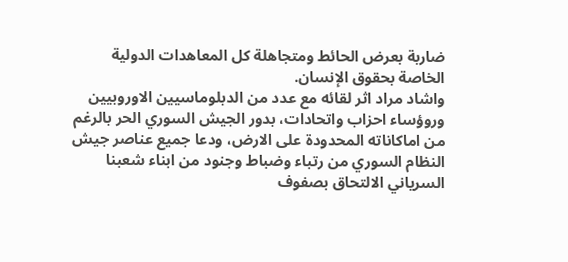ضاربة بعرض الحائط ومتجاهلة كل المعاهدات الدولية الخاصة بحقوق الإنسان.
واشاد مراد اثر لقائه مع عدد من الدبلوماسيين الاوروبيين وروؤساء احزاب واتحادات، بدور الجيش السوري الحر بالرغم من اماكاناته المحدودة على الارض، ودعا جميع عناصر جيش النظام السوري من رتباء وضباط وجنود من ابناء شعبنا السرياني الالتحاق بصفوف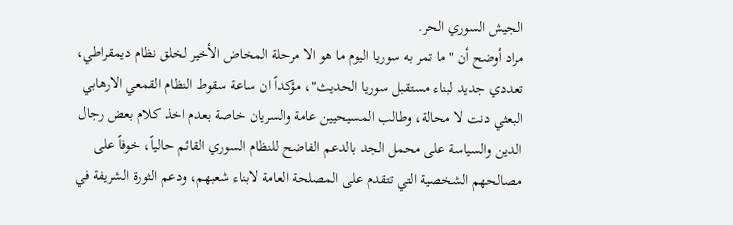الجيش السوري الحر.
مراد أوضح أن "ما تمر به سوريا اليوم ما هو الا مرحلة المخاض الأخير لخلق نظام ديمقراطي، تعددي جديد لبناء مستقبل سوريا الحديث"، مؤكداً ان ساعة سقوط النظام القمعي الارهابي البعثي دنت لا محالة، وطالب المسيحيين عامة والسريان خاصة بعدم اخذ كلام بعض رجال الدين والسياسة على محمل الجد بالدعم الفاضح للنظام السوري القائم حالياً، خوفاً على مصالحهم الشخصية التي تتقدم على المصلحة العامة لابناء شعبهم، ودعم الثورة الشريفة في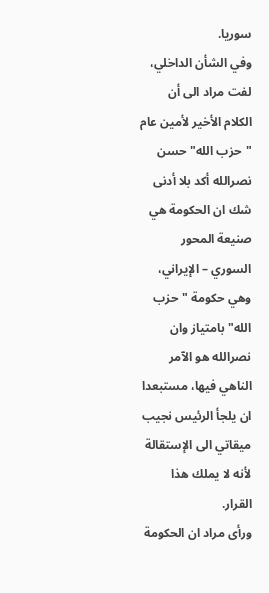سوريا.
وفي الشأن الداخلي، لفت مراد الى أن الكلام الأخير لأمين عام "حزب الله" حسن نصرالله أكد بلا أدنى شك ان الحكومة هي صنيعة المحور السوري – الإيراني، وهي حكومة "حزب الله" بامتياز وان نصرالله هو الآمر الناهي فيها، مستبعدا ان يلجأ الرئيس نجيب ميقاتي الى الإستقالة لأنه لا يملك هذا القرار.
ورأى مراد ان الحكومة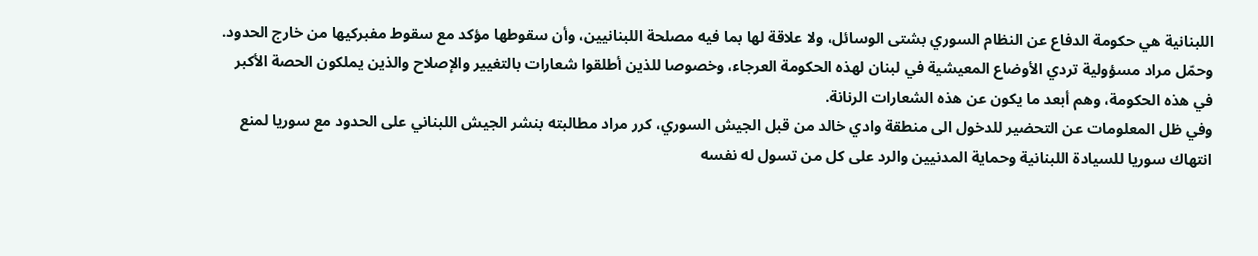اللبنانية هي حكومة الدفاع عن النظام السوري بشتى الوسائل، ولا علاقة لها بما فيه مصلحة اللبنانيين، وأن سقوطها مؤكد مع سقوط مفبركيها من خارج الحدود.
وحمّل مراد مسؤولية تردي الأوضاع المعيشية في لبنان لهذه الحكومة العرجاء، وخصوصا للذين أطلقوا شعارات بالتغيير والإصلاح والذين يملكون الحصة الأكبر في هذه الحكومة، وهم أبعد ما يكون عن هذه الشعارات الرنانة.
وفي ظل المعلومات عن التحضير للدخول الى منطقة وادي خالد من قبل الجيش السوري، كرر مراد مطالبته بنشر الجيش اللبناني على الحدود مع سوريا لمنع انتهاك سوريا للسيادة اللبنانية وحماية المدنيين والرد على كل من تسول له نفسه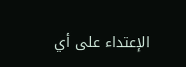الإعتداء على أي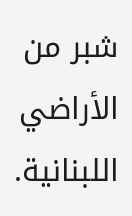شبر من الأراضي اللبنانية.